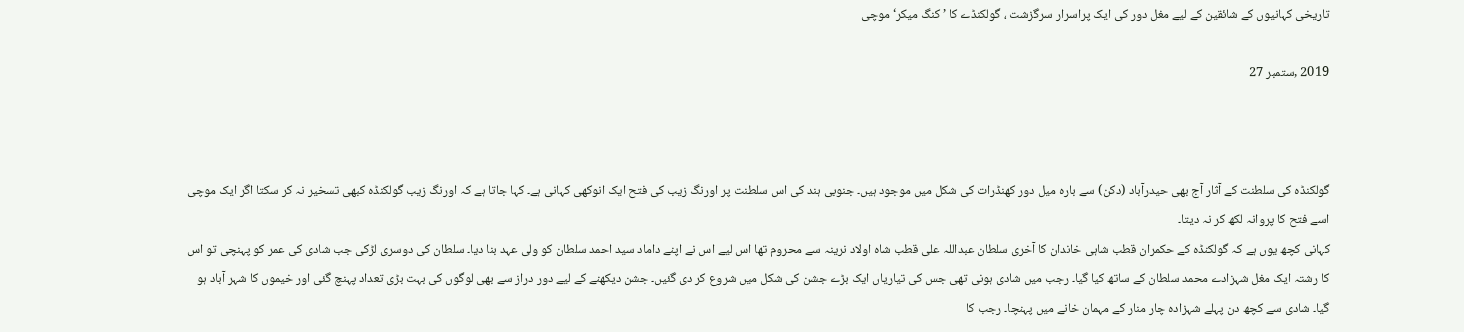تاریخی کہانیوں کے شائقین کے لیے مغل دور کی ایک پراسرار سرگزشت ، گولکنڈے کا ’کنگ میکر‘ موچی

2019 ,ستمبر 27



گولکنڈہ کی سلطنت کے آثار آج بھی حیدرآباد (دکن) سے بارہ میل دور کھنڈرات کی شکل میں موجود ہیں۔ جنوبی ہند کی اس سلطنت پر اورنگ زیب کی فتح ایک انوکھی کہانی ہے۔ کہا جاتا ہے کہ اورنگ زیب گولکنڈہ کبھی تسخیر نہ کر سکتا اگر ایک موچی اسے فتح کا پروانہ لکھ کر نہ دیتا۔
کہانی کچھ یوں ہے کہ گولکنڈہ کے حکمران قطب شاہی خاندان کا آخری سلطان عبداللہ علی قطب شاہ اولاد نرینہ سے محروم تھا اس لیے اس نے اپنے داماد سید احمد سلطان کو ولی عہد بنا دیا۔ سلطان کی دوسری لڑکی جب شادی کی عمر کو پہنچی تو اس کا رشتہ ایک مغل شہزادے محمد سلطان کے ساتھ کیا گیا۔ رجب میں شادی ہونی تھی جس کی تیاریاں ایک بڑے جشن کی شکل میں شروع کر دی گئیں۔ جشن دیکھنے کے لیے دور دراز سے بھی لوگوں کی بہت بڑی تعداد پہنچ گئی اور خیموں کا شہر آباد ہو گیا۔ شادی سے کچھ دن پہلے شہزادہ چار منار کے مہمان خانے میں پہنچا۔ رجب کا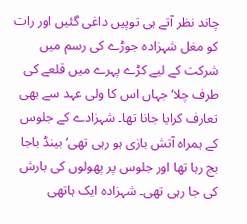چاند نظر آتے ہی توپیں داغی گئیں اور رات کو مغل شہزادہ جوڑے کی رسم میں شرکت کے لیے کڑے پہرے میں قلعے کی طرف چلا‘ جہاں اس کا ولی عہد سے بھی تعارف کرایا جانا تھا۔ شہزادے کے جلوس کے ہمراہ آتش بازی ہو رہی تھی‘ بینڈ باجا بج رہا تھا اور جلوس پر پھولوں کی بارش کی جا رہی تھی۔ شہزادہ ایک ہاتھی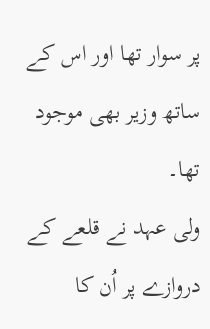پر سوار تھا اور اس کے ساتھ وزیر بھی موجود تھا۔
ولی عہد نے قلعے کے دروازے پر اُن کا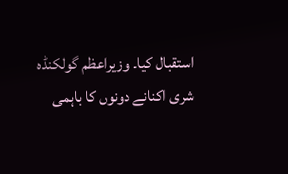استقبال کیا۔ وزیراعظم گولکنڈہ شری اکنانے دونوں کا باہمی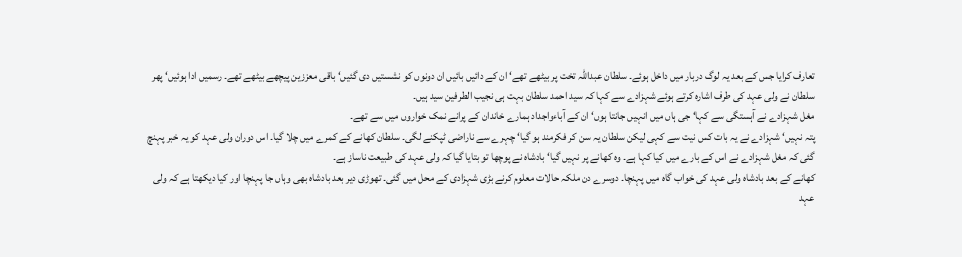تعارف کرایا جس کے بعد یہ لوگ دربار میں داخل ہوئے۔ سلطان عبداللہ تخت پر بیٹھے تھے‘ ان کے دائیں بائیں ان دونوں کو نشستیں دی گئیں‘ باقی معززین پیچھے بیٹھے تھے۔ رسمیں ادا ہوئیں‘ پھر سلطان نے ولی عہد کی طرف اشارہ کرتے ہوئے شہزادے سے کہا کہ سید احمد سلطان بہت ہی نجیب الطرفین سید ہیں۔
مغل شہزادے نے آہستگی سے کہا‘ جی ہاں میں انہیں جانتا ہوں‘ ان کے آباءواجداد ہمارے خاندان کے پرانے نمک خواروں میں سے تھے۔
پتہ نہیں‘ شہزادے نے یہ بات کس نیت سے کہی لیکن سلطان یہ سن کر فکرمند ہو گیا‘ چہرے سے ناراضی ٹپکنے لگی۔ سلطان کھانے کے کمرے میں چلا گیا۔ اس دوران ولی عہد کو یہ خبر پہنچ گئی کہ مغل شہزادے نے اس کے بارے میں کیا کہا ہے۔ وہ کھانے پر نہیں گیا‘ بادشاہ نے پوچھا تو بتایا گیا کہ ولی عہد کی طبیعت ناساز ہے۔
کھانے کے بعد بادشاہ ولی عہد کی خواب گاہ میں پہنچا۔ دوسرے دن ملکہ حالات معلوم کرنے بڑی شہزادی کے محل میں گئی۔ تھوڑی دیر بعد بادشاہ بھی وہاں جا پہنچا اور کیا دیکھتا ہے کہ ولی عہد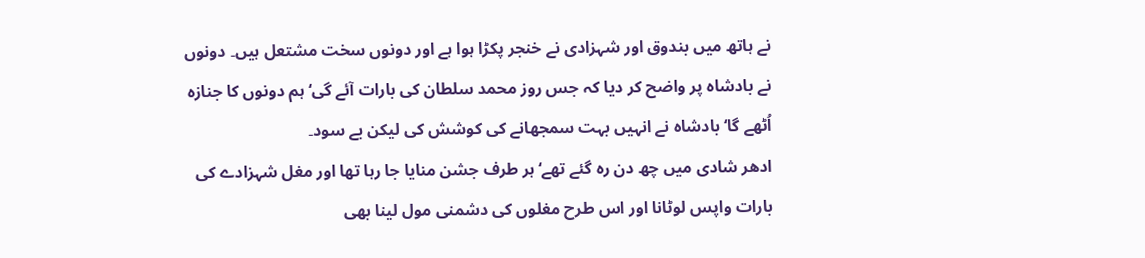نے ہاتھ میں بندوق اور شہزادی نے خنجر پکڑا ہوا ہے اور دونوں سخت مشتعل ہیں۔ دونوں نے بادشاہ پر واضح کر دیا کہ جس روز محمد سلطان کی بارات آئے گی‘ ہم دونوں کا جنازہ اُٹھے گا‘ بادشاہ نے انہیں بہت سمجھانے کی کوشش کی لیکن بے سود۔
ادھر شادی میں چھ دن رہ گئے تھے‘ ہر طرف جشن منایا جا رہا تھا اور مغل شہزادے کی بارات واپس لوٹانا اور اس طرح مغلوں کی دشمنی مول لینا بھی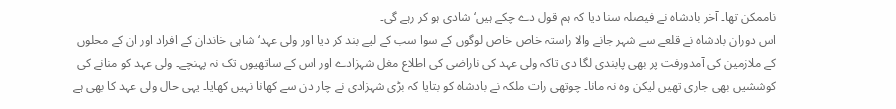ناممکن تھا۔ آخر بادشاہ نے فیصلہ سنا دیا کہ ہم قول دے چکے ہیں‘ شادی ہو کر رہے گی۔
اس دوران بادشاہ نے قلعے سے شہر جانے والا راستہ خاص خاص لوگوں کے سوا سب کے لیے بند کر دیا اور ولی عہد‘ شاہی خاندان کے افراد اور ان کے محلوں کے ملازمین کی آمدورفت پر بھی پابندی لگا دی تاکہ ولی عہد کی ناراضی کی اطلاع مغل شہزادے اور اس کے ساتھیوں تک نہ پہنچے۔ ولی عہد کو منانے کی کوششیں بھی جاری تھیں لیکن وہ نہ مانا۔ چوتھی رات ملکہ نے بادشاہ کو بتایا کہ بڑی شہزادی نے چار دن سے کھانا نہیں کھایا۔ یہی حال ولی عہد کا بھی ہے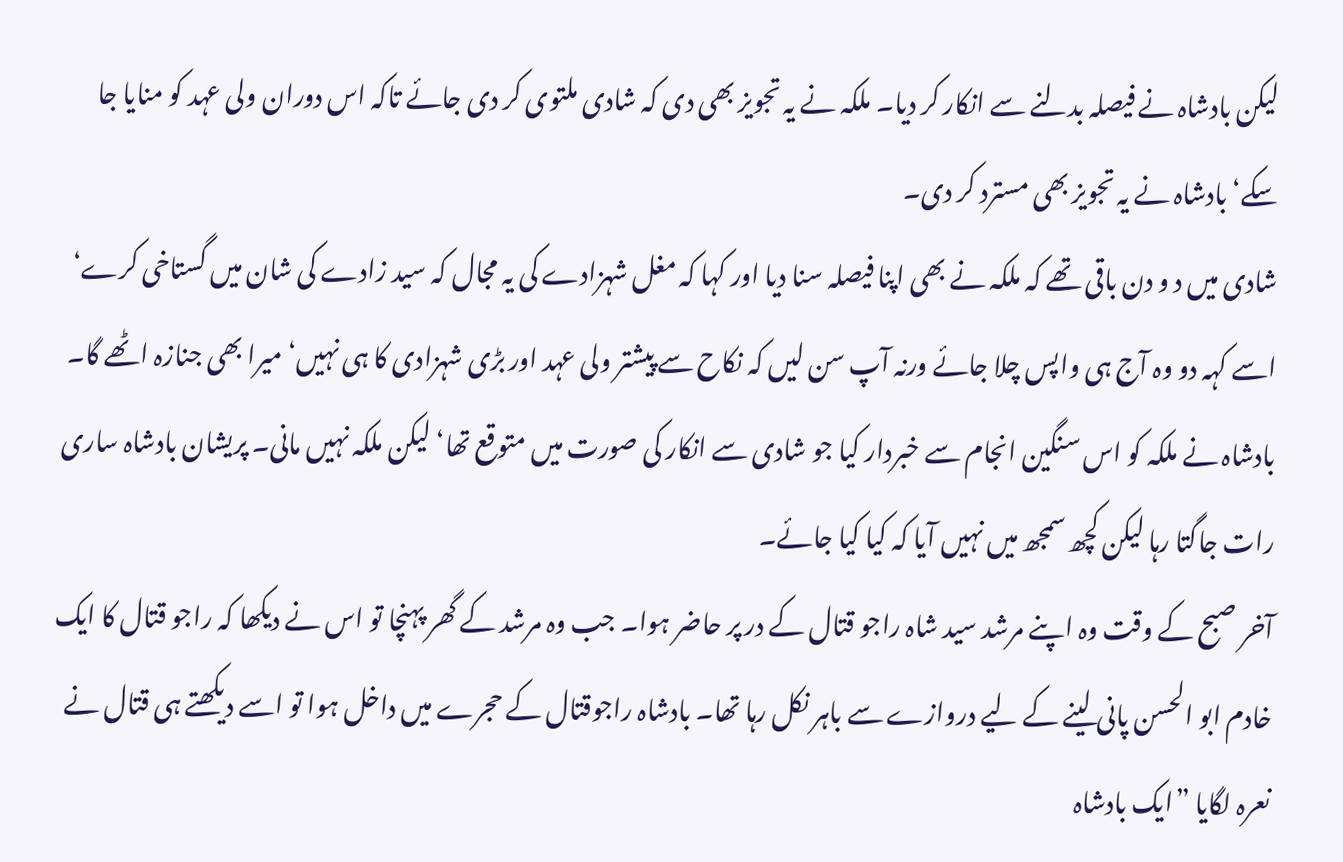لیکن بادشاہ نے فیصلہ بدلنے سے انکار کر دیا۔ ملکہ نے یہ تجویز بھی دی کہ شادی ملتوی کر دی جائے تاکہ اس دوران ولی عہد کو منایا جا سکے‘ بادشاہ نے یہ تجویز بھی مسترد کر دی۔
شادی میں د و دن باقی تھے کہ ملکہ نے بھی اپنا فیصلہ سنا دیا اور کہا کہ مغل شہزادے کی یہ مجال کہ سید زادے کی شان میں گستاخی کرے‘ اسے کہہ دو وہ آج ہی واپس چلا جائے ورنہ آپ سن لیں کہ نکاح سے پیشتر ولی عہد اور بڑی شہزادی کا ہی نہیں‘ میرا بھی جنازہ اٹھے گا۔ بادشاہ نے ملکہ کو اس سنگین انجام سے خبردار کیا جو شادی سے انکار کی صورت میں متوقع تھا‘ لیکن ملکہ نہیں مانی۔ پریشان بادشاہ ساری رات جاگتا رہا لیکن کچھ سمجھ میں نہیں آیا کہ کیا کیا جائے۔
آخر صبح کے وقت وہ اپنے مرشد سید شاہ راجو قتال کے در پر حاضر ہوا۔ جب وہ مرشد کے گھر پہنچا تو اس نے دیکھا کہ راجو قتال کا ایک خادم ابو الحسن پانی لینے کے لیے دروازے سے باہر نکل رہا تھا۔ بادشاہ راجوقتال کے حجرے میں داخل ہوا تو اسے دیکھتے ہی قتال نے نعرہ لگایا ”ایک بادشاہ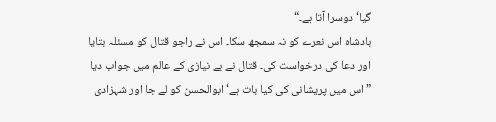گیا‘ دوسرا آتا ہے۔“
بادشاہ اس نعرے کو نہ سمجھ سکا۔ اس نے راجو قتال کو مسئلہ بتایا اور دعا کی درخواست کی۔ قتال نے بے نیازی کے عالم میں جواب دیا ”اس میں پریشانی کی کیا بات ہے‘ ابوالحسن کو لے جا اور شہزادی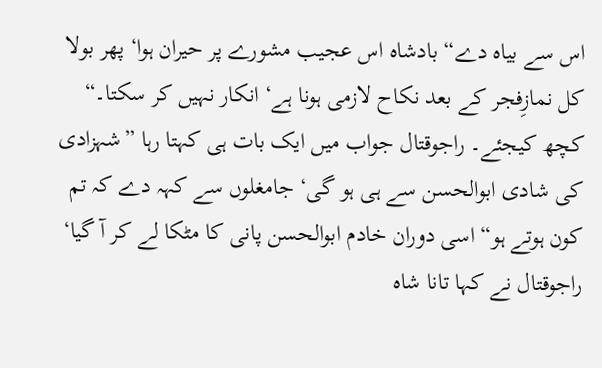اس سے بیاہ دے“ بادشاہ اس عجیب مشورے پر حیران ہوا‘ پھر بولا کل نمازِفجر کے بعد نکاح لازمی ہونا ہے‘ انکار نہیں کر سکتا۔“ کچھ کیجئے۔ راجوقتال جواب میں ایک بات ہی کہتا رہا ”شہزادی کی شادی ابوالحسن سے ہی ہو گی‘ جامغلوں سے کہہ دے کہ تم کون ہوتے ہو“ اسی دوران خادم ابوالحسن پانی کا مٹکا لے کر آ گیا‘ راجوقتال نے کہا تانا شاہ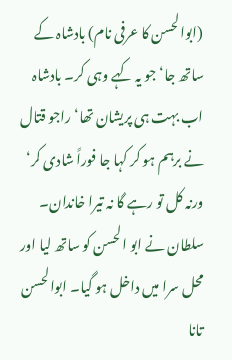(ابوالحسن کا عرفی نام) بادشاہ کے ساتھ جا‘ جو یہ کہے وہی کر۔ بادشاہ اب بہت ہی پریشان تھا‘ راجو قتال نے برہم ہو کر کہا جا فوراً شادی کر‘ ورنہ کل تو رہے گا نہ تیرا خاندان۔
سلطان نے ابو الحسن کو ساتھ لیا اور محل سرا میں داخل ہو گیا۔ ابوالحسن تانا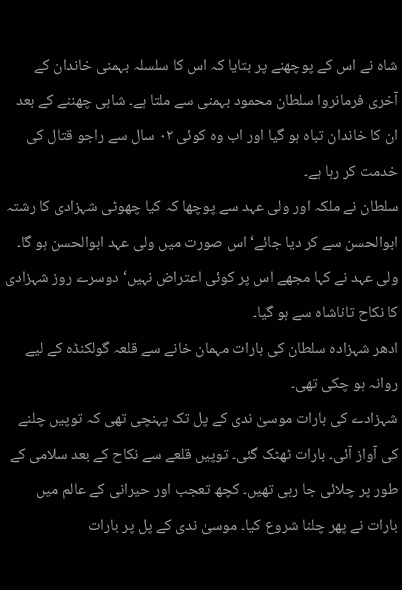شاہ نے اس کے پوچھنے پر بتایا کہ اس کا سلسلہ بہمنی خاندان کے آخری فرمانروا سلطان محمود بہمنی سے ملتا ہے۔ شاہی چھننے کے بعد ان کا خاندان تباہ ہو گیا اور اب وہ کوئی ۰۲ سال سے راجو قتال کی خدمت کر رہا ہے۔
سلطان نے ملکہ اور ولی عہد سے پوچھا کہ کیا چھوٹی شہزادی کا رشتہ ابوالحسن سے کر دیا جائے‘ اس صورت میں ولی عہد ابوالحسن ہو گا۔ ولی عہد نے کہا مجھے اس پر کوئی اعتراض نہیں‘ دوسرے روز شہزادی کا نکاح تاناشاہ سے ہو گیا۔
ادھر شہزادہ سلطان کی بارات مہمان خانے سے قلعہ گولکنڈہ کے لیے روانہ ہو چکی تھی۔
شہزادے کی بارات موسیٰ ندی کے پل تک پہنچی تھی کہ توپیں چلنے کی آواز آئی۔ بارات ٹھٹک گئی۔ توپیں قلعے سے نکاح کے بعد سلامی کے طور پر چلائی جا رہی تھیں۔ کچھ تعجب اور حیرانی کے عالم میں بارات نے پھر چلنا شروع کیا۔ موسیٰ ندی کے پل پر بارات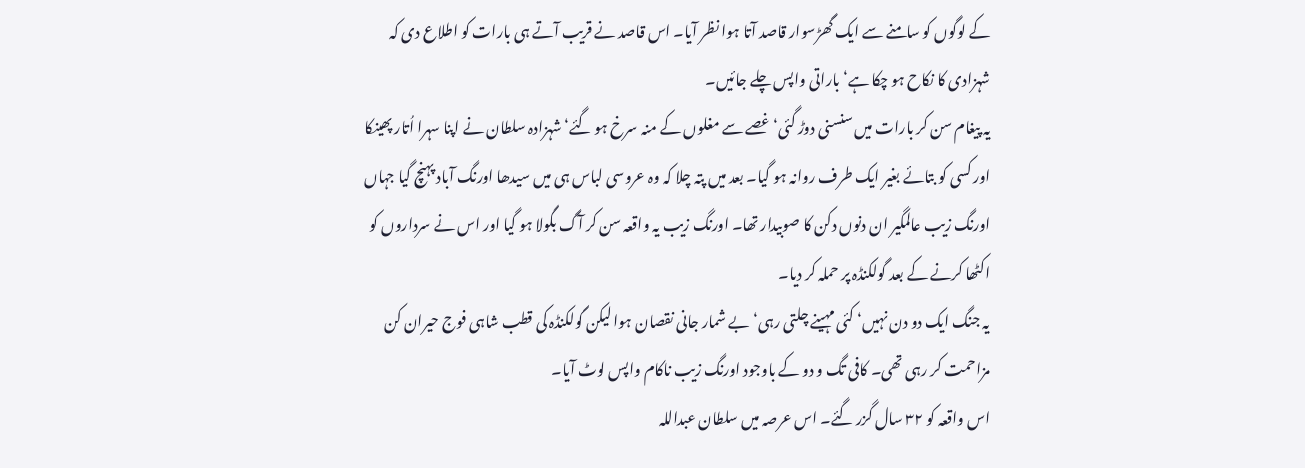کے لوگوں کو سامنے سے ایک گھڑسوار قاصد آتا ہوا نظر آیا۔ اس قاصد نے قریب آتے ہی بارات کو اطلاع دی کہ شہزادی کا نکاح ہو چکا ہے‘ باراتی واپس چلے جائیں۔
یہ پیغام سن کر بارات میں سنسنی دوڑ گئی‘ غصے سے مغلوں کے منہ سرخ ہو گئے‘ شہزادہ سلطان نے اپنا سہرا اُتار پھینکا اور کسی کو بتائے بغیر ایک طرف روانہ ہو گیا۔ بعد میں پتہ چلا کہ وہ عروسی لباس ہی میں سیدھا اورنگ آباد پہنچ گیا جہاں اورنگ زیب عالمگیر ان دنوں دکن کا صوبیدار تھا۔ اورنگ زیب یہ واقعہ سن کر آگ بگولا ہو گیا اور اس نے سرداروں کو اکٹھا کرنے کے بعد گولکنڈہ پر حملہ کر دیا۔
یہ جنگ ایک دو دن نہیں‘ کئی مہینے چلتی رہی‘ بے شمار جانی نقصان ہوا لیکن گولکنڈہ کی قطب شاہی فوج حیران کن مزاحمت کر رہی تھی۔ کافی تگ و دو کے باوجود اورنگ زیب ناکام واپس لوٹ آیا۔
اس واقعہ کو ۳۲ سال گزر گئے۔ اس عرصہ میں سلطان عبداللہ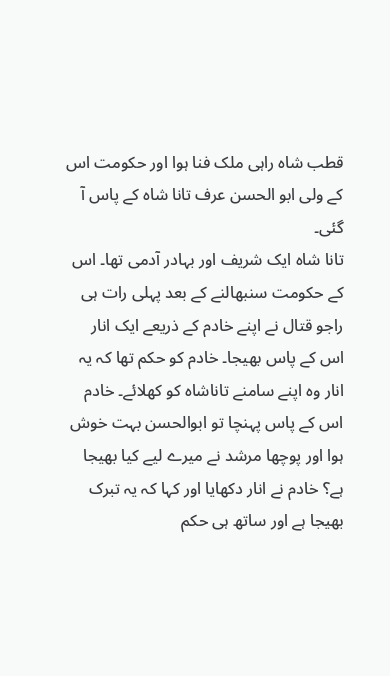قطب شاہ راہی ملک فنا ہوا اور حکومت اس کے ولی ابو الحسن عرف تانا شاہ کے پاس آ گئی۔
تانا شاہ ایک شریف اور بہادر آدمی تھا۔ اس کے حکومت سنبھالنے کے بعد پہلی رات ہی راجو قتال نے اپنے خادم کے ذریعے ایک انار اس کے پاس بھیجا۔ خادم کو حکم تھا کہ یہ انار وہ اپنے سامنے تاناشاہ کو کھلائے۔ خادم اس کے پاس پہنچا تو ابوالحسن بہت خوش ہوا اور پوچھا مرشد نے میرے لیے کیا بھیجا ہے؟ خادم نے انار دکھایا اور کہا کہ یہ تبرک بھیجا ہے اور ساتھ ہی حکم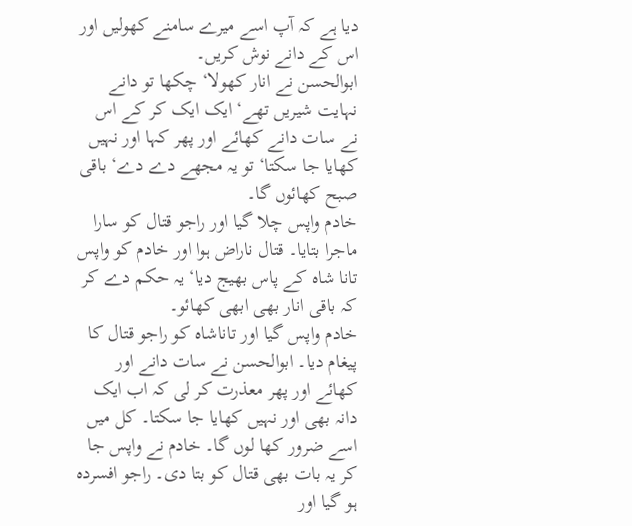دیا ہے کہ آپ اسے میرے سامنے کھولیں اور اس کے دانے نوش کریں۔
ابوالحسن نے انار کھولا‘ چکھا تو دانے نہایت شیریں تھے‘ ایک ایک کر کے اس نے سات دانے کھائے اور پھر کہا اور نہیں کھایا جا سکتا‘ تو یہ مجھے دے دے‘ باقی صبح کھائوں گا۔
خادم واپس چلا گیا اور راجو قتال کو سارا ماجرا بتایا۔ قتال ناراض ہوا اور خادم کو واپس تانا شاہ کے پاس بھیج دیا‘ یہ حکم دے کر کہ باقی انار بھی ابھی کھائو۔
خادم واپس گیا اور تاناشاہ کو راجو قتال کا پیغام دیا۔ ابوالحسن نے سات دانے اور کھائے اور پھر معذرت کر لی کہ اب ایک دانہ بھی اور نہیں کھایا جا سکتا۔ کل میں اسے ضرور کھا لوں گا۔ خادم نے واپس جا کر یہ بات بھی قتال کو بتا دی۔ راجو افسردہ ہو گیا اور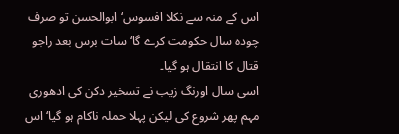اس کے منہ سے نکلا افسوس‘ ابوالحسن تو صرف چودہ سال حکومت کرے گا‘ سات برس بعد راجو قتال کا انتقال ہو گیا۔
اسی سال اورنگ زیب نے تسخیر دکن کی ادھوری مہم پھر شروع کی لیکن پہلا حملہ ناکام ہو گیا‘ اس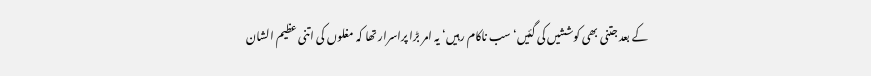کے بعد جتنی بھی کوششیں کی گئیں‘ سب ناکام رہیں‘ یہ امر بڑا پراسرار تھا کہ مغلوں کی اتنی عظیم الشان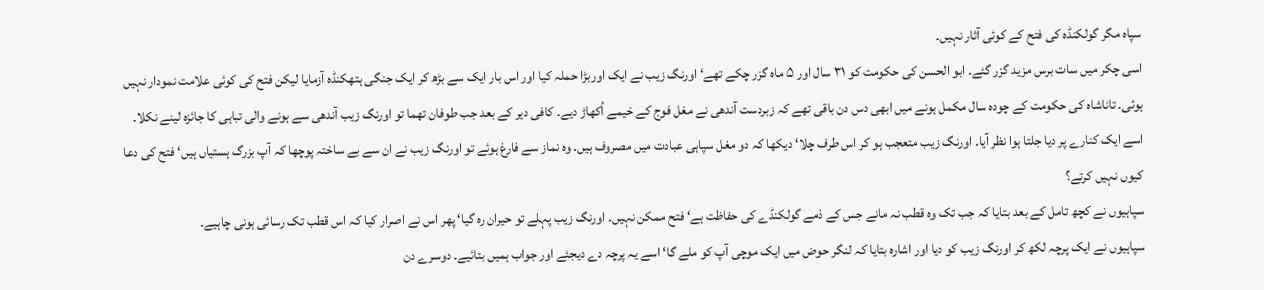سپاہ مگر گولکنڈہ کی فتح کے کوئی آثار نہیں۔
اسی چکر میں سات برس مزید گزر گئے۔ ابو الحسن کی حکومت کو ۳۱ سال اور ۵ ماہ گزر چکے تھے‘ اورنگ زیب نے ایک اوربڑا حملہ کیا اور اس بار ایک سے بڑھ کر ایک جنگی ہتھکنڈہ آزمایا لیکن فتح کی کوئی علامت نمودار نہیں ہوئی۔ تاناشاہ کی حکومت کے چودہ سال مکمل ہونے میں ابھی دس دن باقی تھے کہ زبردست آندھی نے مغل فوج کے خیمے اُکھاڑ دیے۔ کافی دیر کے بعد جب طوفان تھما تو اورنگ زیب آندھی سے ہونے والی تباہی کا جائزہ لینے نکلا۔ اسے ایک کنارے پر دیا جلتا ہوا نظر آیا۔ اورنگ زیب متعجب ہو کر اس طرف چلا‘ دیکھا کہ دو مغل سپاہی عبادت میں مصروف ہیں۔ وہ نماز سے فارغ ہوئے تو اورنگ زیب نے ان سے بے ساختہ پوچھا کہ آپ بزرگ ہستیاں ہیں‘ فتح کی دعا کیوں نہیں کرتے؟
سپاہیوں نے کچھ تامل کے بعد بتایا کہ جب تک وہ قطب نہ مانے جس کے ذمے گولکنڈے کی حفاظت ہے‘ فتح ممکن نہیں۔ اورنگ زیب پہلے تو حیران رہ گیا‘ پھر اس نے اصرار کیا کہ اس قطب تک رسائی ہونی چاہیے۔
سپاہیوں نے ایک پرچہ لکھ کر اورنگ زیب کو دیا اور اشارہ بتایا کہ لنگر حوض میں ایک موچی آپ کو ملے گا‘ اسے یہ پرچہ دے دیجئے اور جواب ہمیں بتائیے۔ دوسرے دن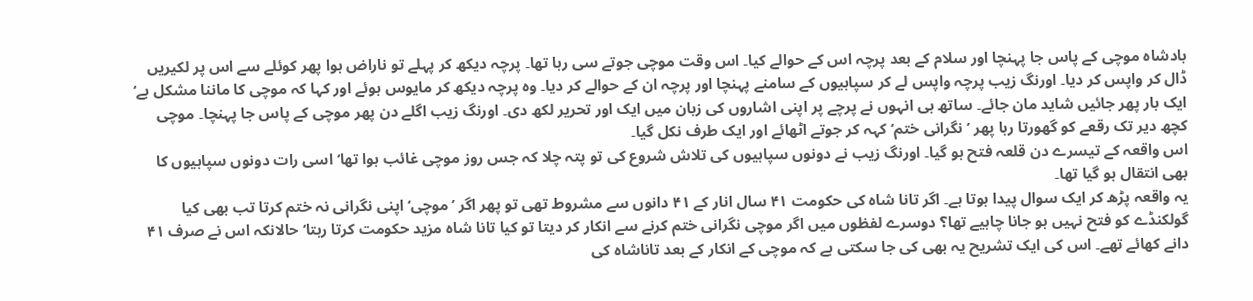بادشاہ موچی کے پاس جا پہنچا اور سلام کے بعد پرچہ اس کے حوالے کیا۔ اس وقت موچی جوتے سی رہا تھا۔ پرچہ دیکھ کر پہلے تو ناراض ہوا پھر کوئلے سے اس پر لکیریں ڈال کر واپس کر دیا۔ اورنگ زیب پرچہ واپس لے کر سپاہیوں کے سامنے پہنچا اور پرچہ ان کے حوالے کر دیا۔ وہ پرچہ دیکھ کر مایوس ہوئے اور کہا کہ موچی کا ماننا مشکل ہے‘ ایک بار پھر جائیں شاید مان جائے۔ ساتھ ہی انہوں نے پرچے پر اپنی اشاروں کی زبان میں ایک اور تحریر لکھ دی۔ اورنگ زیب اگلے دن پھر موچی کے پاس جا پہنچا۔ موچی کچھ دیر تک رقعے کو گھورتا رہا پھر ’نگرانی ختم‘ کہہ کر جوتے اٹھائے اور ایک طرف نکل گیا۔
اس واقعہ کے تیسرے دن قلعہ فتح ہو گیا۔ اورنگ زیب نے دونوں سپاہیوں کی تلاش شروع کی تو پتہ چلا کہ جس روز موچی غائب ہوا تھا‘ اسی رات دونوں سپاہیوں کا بھی انتقال ہو گیا تھا۔
یہ واقعہ پڑھ کر ایک سوال پیدا ہوتا ہے۔ اگر تانا شاہ کی حکومت ۴۱ سال انار کے ۴۱ دانوں سے مشروط تھی تو پھر اگر ’موچی‘ اپنی نگرانی نہ ختم کرتا تب بھی کیا گولکنڈے کو فتح نہیں ہو جانا چاہیے تھا؟ دوسرے لفظوں میں اگر موچی نگرانی ختم کرنے سے انکار کر دیتا تو کیا تانا شاہ مزید حکومت کرتا رہتا‘ حالانکہ اس نے صرف ۴۱ دانے کھائے تھے۔ اس کی ایک تشریح یہ بھی کی جا سکتی ہے کہ موچی کے انکار کے بعد تاناشاہ کی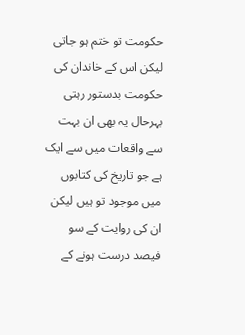حکومت تو ختم ہو جاتی لیکن اس کے خاندان کی حکومت بدستور رہتی بہرحال یہ بھی ان بہت سے واقعات میں سے ایک ہے جو تاریخ کی کتابوں میں موجود تو ہیں لیکن ان کی روایت کے سو فیصد درست ہونے کے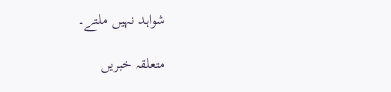شواہد نہیں ملتے۔

متعلقہ خبریں